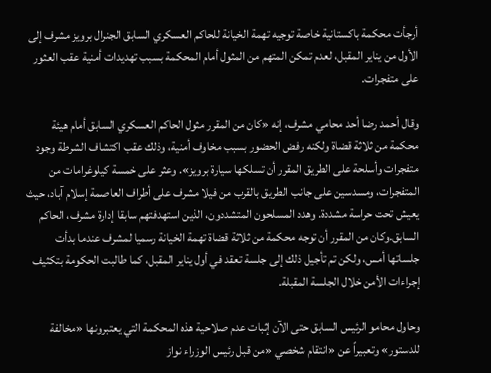أرجأت محكمة باكستانية خاصة توجيه تهمة الخيانة للحاكم العسكري السابق الجنرال برويز مشرف إلى الأول من يناير المقبل، لعدم تمكن المتهم من المثول أمام المحكمة بسبب تهديدات أمنية عقب العثور على متفجرات.

وقال أحمد رضا أحد محامي مشرف، إنه «كان من المقرر مثول الحاكم العسكري السابق أمام هيئة محكمة من ثلاثة قضاة ولكنه رفض الحضور بسبب مخاوف أمنية، وذلك عقب اكتشاف الشرطة وجود متفجرات وأسلحة على الطريق المقرر أن تسلكها سيارة برويز». وعثر على خمسة كيلوغرامات من المتفجرات، ومسدسين على جانب الطريق بالقرب من فيلا مشرف على أطراف العاصمة إسلام آباد، حيث يعيش تحت حراسة مشددة. وهدد المسلحون المتشددون، الذين استهدفتهم سابقا إدارة مشرف، الحاكم السابق.وكان من المقرر أن توجه محكمة من ثلاثة قضاة تهمة الخيانة رسميا لمشرف عندما بدأت جلساتها أمس، ولكن تم تأجيل ذلك إلى جلسة تعقد في أول يناير المقبل، كما طالبت الحكومة بتكثيف إجراءات الأمن خلال الجلسة المقبلة.

وحاول محامو الرئيس السابق حتى الآن إثبات عدم صلاحية هذه المحكمة التي يعتبرونها «مخالفة للدستور» وتعبيراً عن «انتقام شخصي «من قبل رئيس الوزراء نواز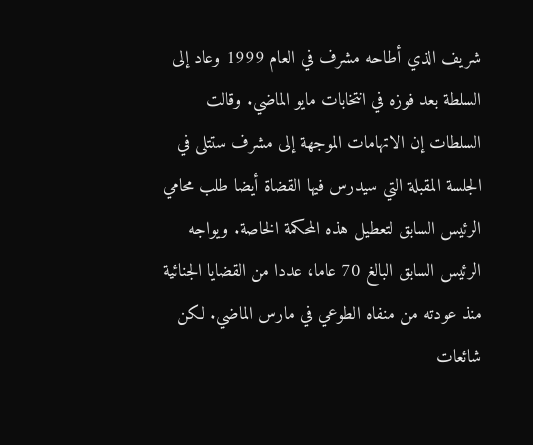شريف الذي أطاحه مشرف في العام 1999 وعاد إلى السلطة بعد فوزه في انتخابات مايو الماضي. وقالت السلطات إن الاتهامات الموجهة إلى مشرف ستتلى في الجلسة المقبلة التي سيدرس فيها القضاة أيضا طلب محامي الرئيس السابق لتعطيل هذه المحكمة الخاصة. ويواجه الرئيس السابق البالغ 70 عاما، عددا من القضايا الجنائية منذ عودته من منفاه الطوعي في مارس الماضي. لكن شائعات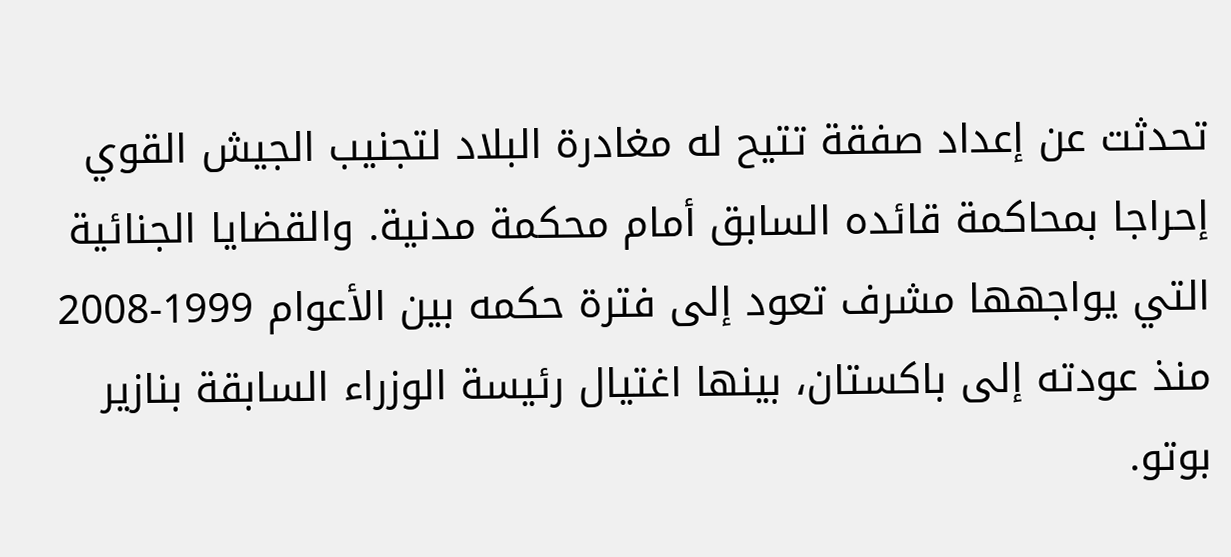تحدثت عن إعداد صفقة تتيح له مغادرة البلاد لتجنيب الجيش القوي إحراجا بمحاكمة قائده السابق أمام محكمة مدنية. والقضايا الجنائية التي يواجهها مشرف تعود إلى فترة حكمه بين الأعوام 1999-2008 منذ عودته إلى باكستان، بينها اغتيال رئيسة الوزراء السابقة بنازير بوتو.